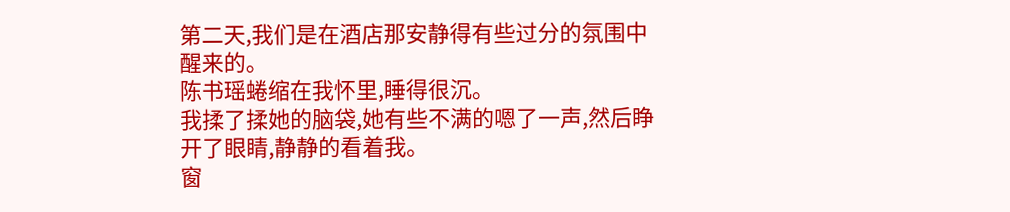第二天,我们是在酒店那安静得有些过分的氛围中醒来的。
陈书瑶蜷缩在我怀里,睡得很沉。
我揉了揉她的脑袋,她有些不满的嗯了一声,然后睁开了眼睛,静静的看着我。
窗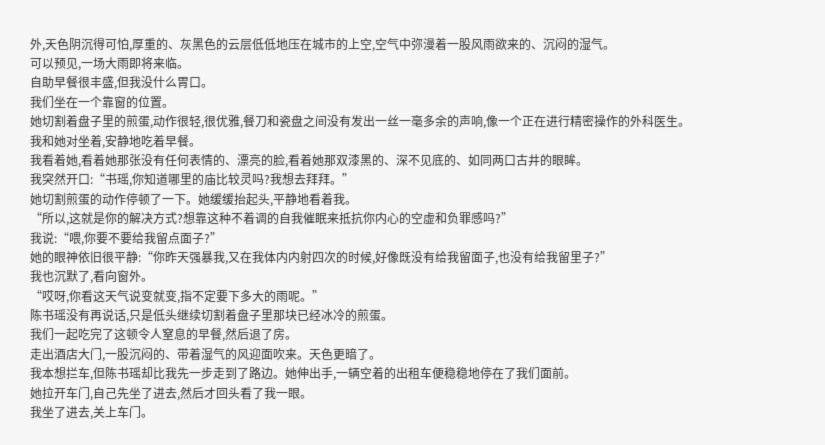外,天色阴沉得可怕,厚重的、灰黑色的云层低低地压在城市的上空,空气中弥漫着一股风雨欲来的、沉闷的湿气。
可以预见,一场大雨即将来临。
自助早餐很丰盛,但我没什么胃口。
我们坐在一个靠窗的位置。
她切割着盘子里的煎蛋,动作很轻,很优雅,餐刀和瓷盘之间没有发出一丝一毫多余的声响,像一个正在进行精密操作的外科医生。
我和她对坐着,安静地吃着早餐。
我看着她,看着她那张没有任何表情的、漂亮的脸,看着她那双漆黑的、深不见底的、如同两口古井的眼眸。
我突然开口:“书瑶,你知道哪里的庙比较灵吗?我想去拜拜。”
她切割煎蛋的动作停顿了一下。她缓缓抬起头,平静地看着我。
“所以,这就是你的解决方式?想靠这种不着调的自我催眠来抵抗你内心的空虚和负罪感吗?”
我说:“喂,你要不要给我留点面子?”
她的眼神依旧很平静:“你昨天强暴我,又在我体内内射四次的时候,好像既没有给我留面子,也没有给我留里子?”
我也沉默了,看向窗外。
“哎呀,你看这天气说变就变,指不定要下多大的雨呢。”
陈书瑶没有再说话,只是低头继续切割着盘子里那块已经冰冷的煎蛋。
我们一起吃完了这顿令人窒息的早餐,然后退了房。
走出酒店大门,一股沉闷的、带着湿气的风迎面吹来。天色更暗了。
我本想拦车,但陈书瑶却比我先一步走到了路边。她伸出手,一辆空着的出租车便稳稳地停在了我们面前。
她拉开车门,自己先坐了进去,然后才回头看了我一眼。
我坐了进去,关上车门。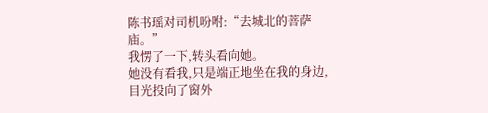陈书瑶对司机吩咐:“去城北的菩萨庙。”
我愣了一下,转头看向她。
她没有看我,只是端正地坐在我的身边,目光投向了窗外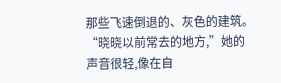那些飞速倒退的、灰色的建筑。
“晓晓以前常去的地方,”她的声音很轻,像在自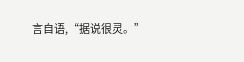言自语,“据说很灵。”